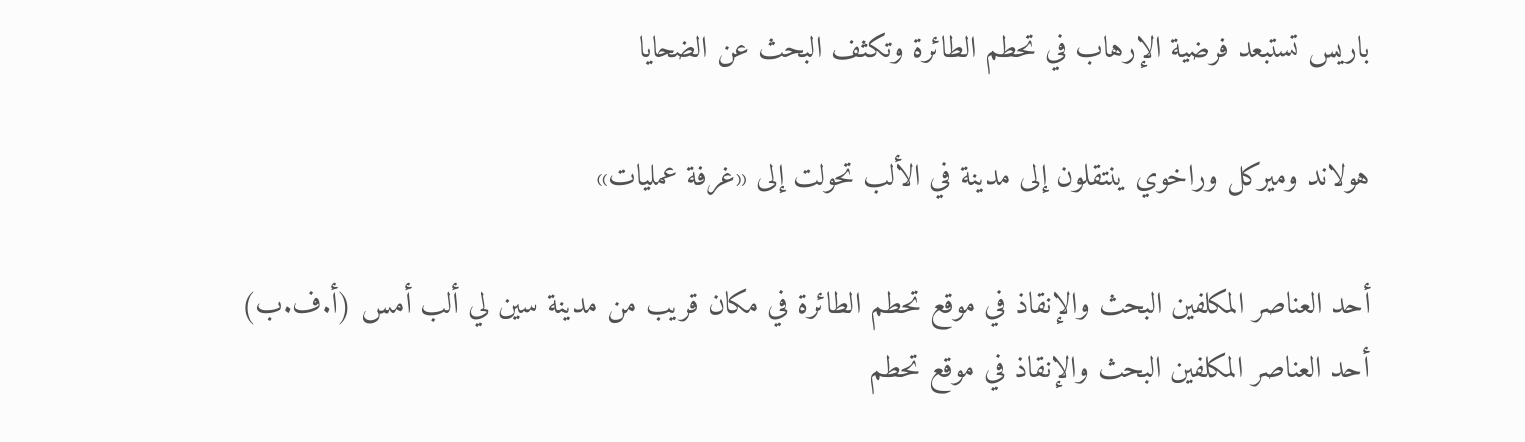باريس تستبعد فرضية الإرهاب في تحطم الطائرة وتكثف البحث عن الضحايا

هولاند وميركل وراخوي ينتقلون إلى مدينة في الألب تحولت إلى «غرفة عمليات»

أحد العناصر المكلفين البحث والإنقاذ في موقع تحطم الطائرة في مكان قريب من مدينة سين لي ألب أمس (أ.ف.ب)
أحد العناصر المكلفين البحث والإنقاذ في موقع تحطم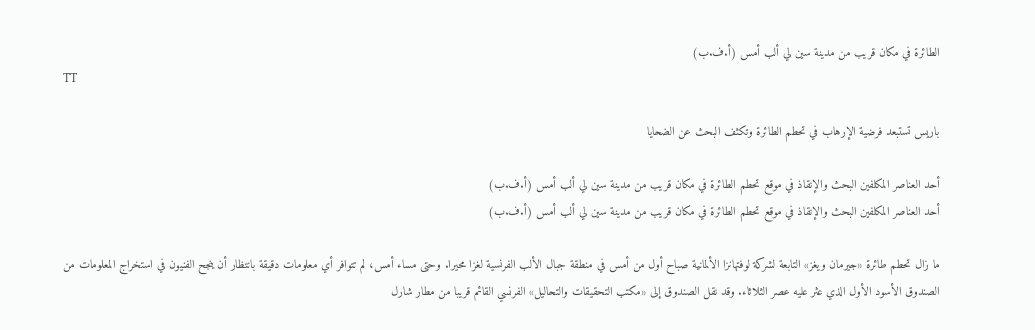الطائرة في مكان قريب من مدينة سين لي ألب أمس (أ.ف.ب)
TT

باريس تستبعد فرضية الإرهاب في تحطم الطائرة وتكثف البحث عن الضحايا

أحد العناصر المكلفين البحث والإنقاذ في موقع تحطم الطائرة في مكان قريب من مدينة سين لي ألب أمس (أ.ف.ب)
أحد العناصر المكلفين البحث والإنقاذ في موقع تحطم الطائرة في مكان قريب من مدينة سين لي ألب أمس (أ.ف.ب)

ما زال تحطم طائرة «جيرمان ويغز» التابعة لشركة لوفتهانزا الألمانية صباح أول من أمس في منطقة جبال الألب الفرنسية لغزا محيرا. وحتى مساء أمس، لم تتوافر أي معلومات دقيقة بانتظار أن ينجح الفنيون في استخراج المعلومات من الصندوق الأسود الأول الذي عثر عليه عصر الثلاثاء. وقد نقل الصندوق إلى «مكتب التحقيقات والتحاليل» الفرنسي القائم قريبا من مطار شارل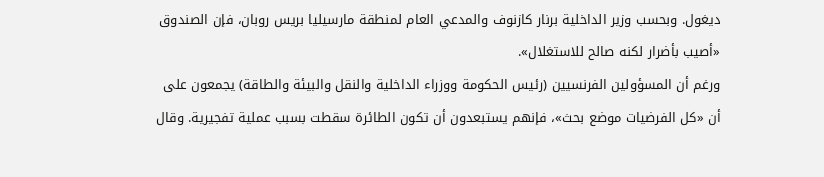ديغول. وبحسب وزير الداخلية برنار كازنوف والمدعي العام لمنطقة مارسيليا بريس روبان، فإن الصندوق «أصيب بأضرار لكنه صالح للاستغلال».
ورغم أن المسؤولين الفرنسيين (رئيس الحكومة ووزراء الداخلية والنقل والبيئة والطاقة) يجمعون على أن «كل الفرضيات موضع بحث»، فإنهم يستبعدون أن تكون الطائرة سقطت بسبب عملية تفجيرية. وقال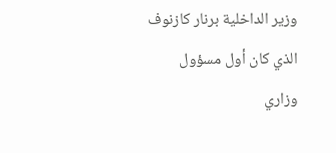وزير الداخلية برنار كازنوف الذي كان أول مسؤول وزاري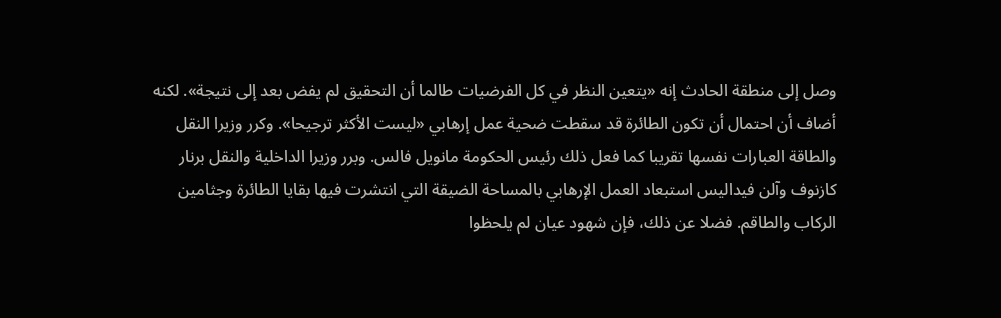وصل إلى منطقة الحادث إنه «يتعين النظر في كل الفرضيات طالما أن التحقيق لم يفض بعد إلى نتيجة». لكنه أضاف أن احتمال أن تكون الطائرة قد سقطت ضحية عمل إرهابي «ليست الأكثر ترجيحا». وكرر وزيرا النقل والطاقة العبارات نفسها تقريبا كما فعل ذلك رئيس الحكومة مانويل فالس. وبرر وزيرا الداخلية والنقل برنار كازنوف وآلن فيداليس استبعاد العمل الإرهابي بالمساحة الضيقة التي انتشرت فيها بقايا الطائرة وجثامين الركاب والطاقم. فضلا عن ذلك، فإن شهود عيان لم يلحظوا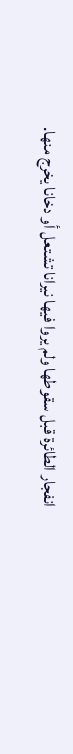انفجار الطائرة قبل سقوطها ولم يروا فيها نيرانا تشتعل أو دخانا يخرج منها.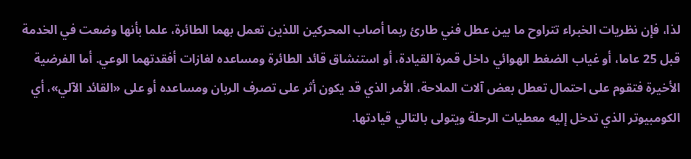لذا، فإن نظريات الخبراء تتراوح ما بين عطل فني طارئ ربما أصاب المحركين اللذين تعمل بهما الطائرة، علما بأنها وضعت في الخدمة قبل 25 عاما، أو غياب الضغط الهوائي داخل قمرة القيادة، أو استنشاق قائد الطائرة ومساعده لغازات أفقدتهما الوعي. أما الفرضية الأخيرة فتقوم على احتمال تعطل بعض آلات الملاحة، الأمر الذي قد يكون أثر على تصرف الربان ومساعده أو على «القائد الآلي»، أي الكومبيوتر الذي تدخل إليه معطيات الرحلة ويتولى بالتالي قيادتها.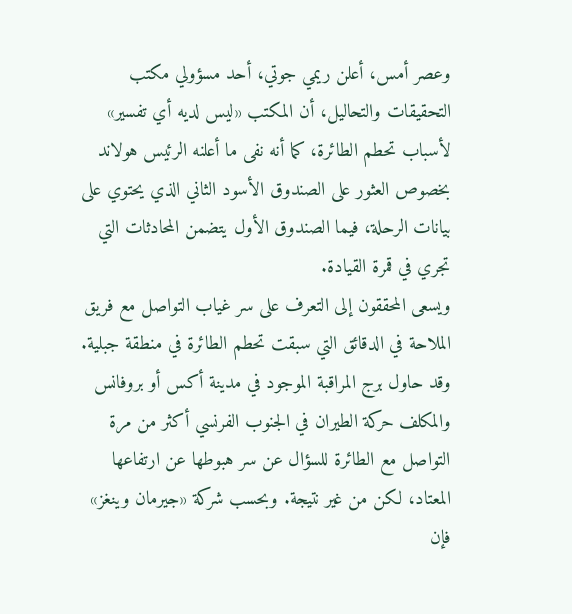وعصر أمس، أعلن ريمي جوتي، أحد مسؤولي مكتب التحقيقات والتحاليل، أن المكتب «ليس لديه أي تفسير» لأسباب تحطم الطائرة، كما أنه نفى ما أعلنه الرئيس هولاند بخصوص العثور على الصندوق الأسود الثاني الذي يحتوي على بيانات الرحلة، فيما الصندوق الأول يتضمن المحادثات التي تجري في قمرة القيادة.
ويسعى المحققون إلى التعرف على سر غياب التواصل مع فريق الملاحة في الدقائق التي سبقت تحطم الطائرة في منطقة جبلية. وقد حاول برج المراقبة الموجود في مدينة أكس أو بروفانس والمكلف حركة الطيران في الجنوب الفرنسي أكثر من مرة التواصل مع الطائرة للسؤال عن سر هبوطها عن ارتفاعها المعتاد، لكن من غير نتيجة. وبحسب شركة «جيرمان وينغز» فإن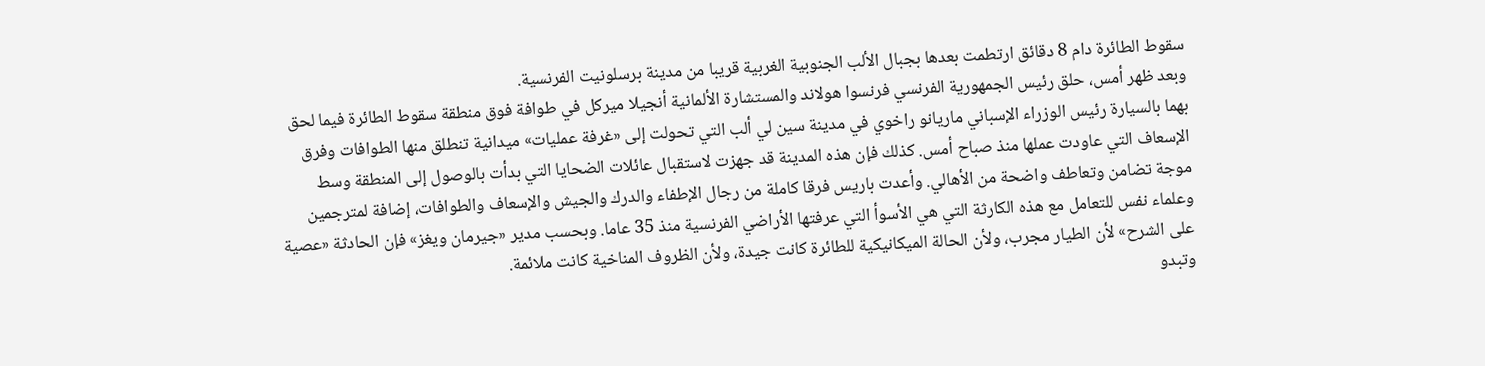سقوط الطائرة دام 8 دقائق ارتطمت بعدها بجبال الألب الجنوبية الغربية قريبا من مدينة برسلونيت الفرنسية.
وبعد ظهر أمس، حلق رئيس الجمهورية الفرنسي فرنسوا هولاند والمستشارة الألمانية أنجيلا ميركل في طوافة فوق منطقة سقوط الطائرة فيما لحق بهما بالسيارة رئيس الوزراء الإسباني ماريانو راخوي في مدينة سين لي ألب التي تحولت إلى «غرفة عمليات» ميدانية تنطلق منها الطوافات وفرق الإسعاف التي عاودت عملها منذ صباح أمس. كذلك فإن هذه المدينة قد جهزت لاستقبال عائلات الضحايا التي بدأت بالوصول إلى المنطقة وسط موجة تضامن وتعاطف واضحة من الأهالي. وأعدت باريس فرقا كاملة من رجال الإطفاء والدرك والجيش والإسعاف والطوافات، إضافة لمترجمين وعلماء نفس للتعامل مع هذه الكارثة التي هي الأسوأ التي عرفتها الأراضي الفرنسية منذ 35 عاما. وبحسب مدير «جيرمان ويغز» فإن الحادثة «عصية على الشرح» لأن الطيار مجرب، ولأن الحالة الميكانيكية للطائرة كانت جيدة، ولأن الظروف المناخية كانت ملائمة.
وتبدو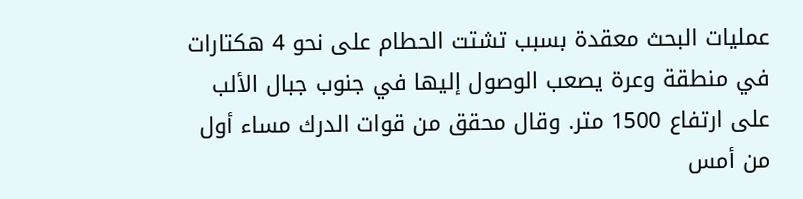عمليات البحث معقدة بسبب تشتت الحطام على نحو 4 هكتارات في منطقة وعرة يصعب الوصول إليها في جنوب جبال الألب على ارتفاع 1500 متر. وقال محقق من قوات الدرك مساء أول من أمس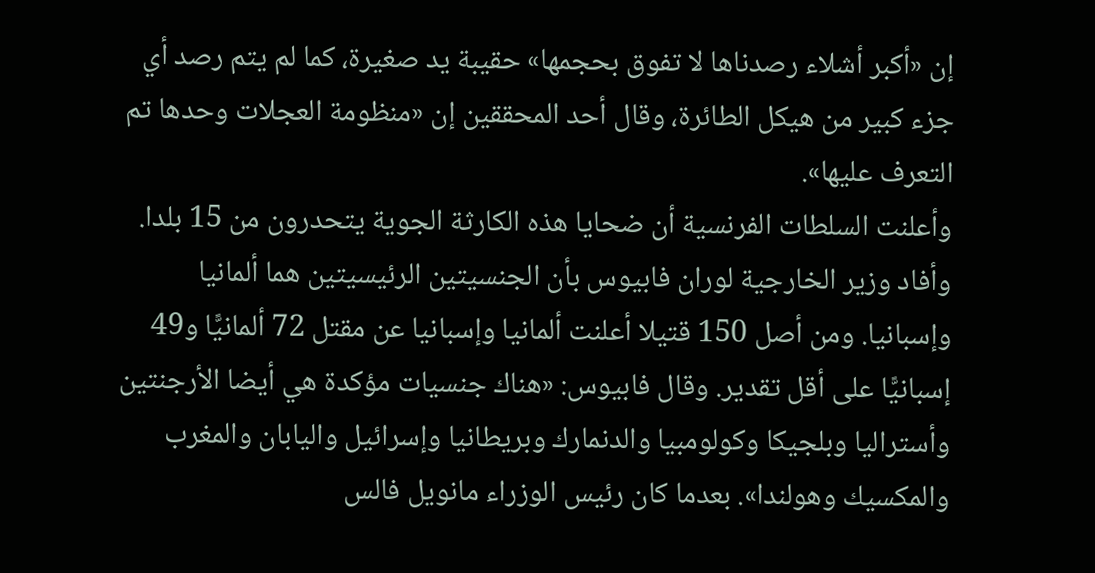إن «أكبر أشلاء رصدناها لا تفوق بحجمها» حقيبة يد صغيرة، كما لم يتم رصد أي جزء كبير من هيكل الطائرة، وقال أحد المحققين إن «منظومة العجلات وحدها تم التعرف عليها».
وأعلنت السلطات الفرنسية أن ضحايا هذه الكارثة الجوية يتحدرون من 15 بلدا. وأفاد وزير الخارجية لوران فابيوس بأن الجنسيتين الرئيسيتين هما ألمانيا وإسبانيا. ومن أصل 150 قتيلا أعلنت ألمانيا وإسبانيا عن مقتل 72 ألمانيًّا و49 إسبانيًّا على أقل تقدير. وقال فابيوس: «هناك جنسيات مؤكدة هي أيضا الأرجنتين وأستراليا وبلجيكا وكولومبيا والدنمارك وبريطانيا وإسرائيل واليابان والمغرب والمكسيك وهولندا». بعدما كان رئيس الوزراء مانويل فالس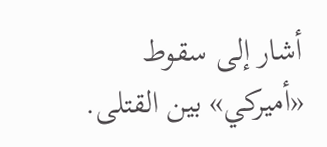أشار إلى سقوط «أميركي» بين القتلى.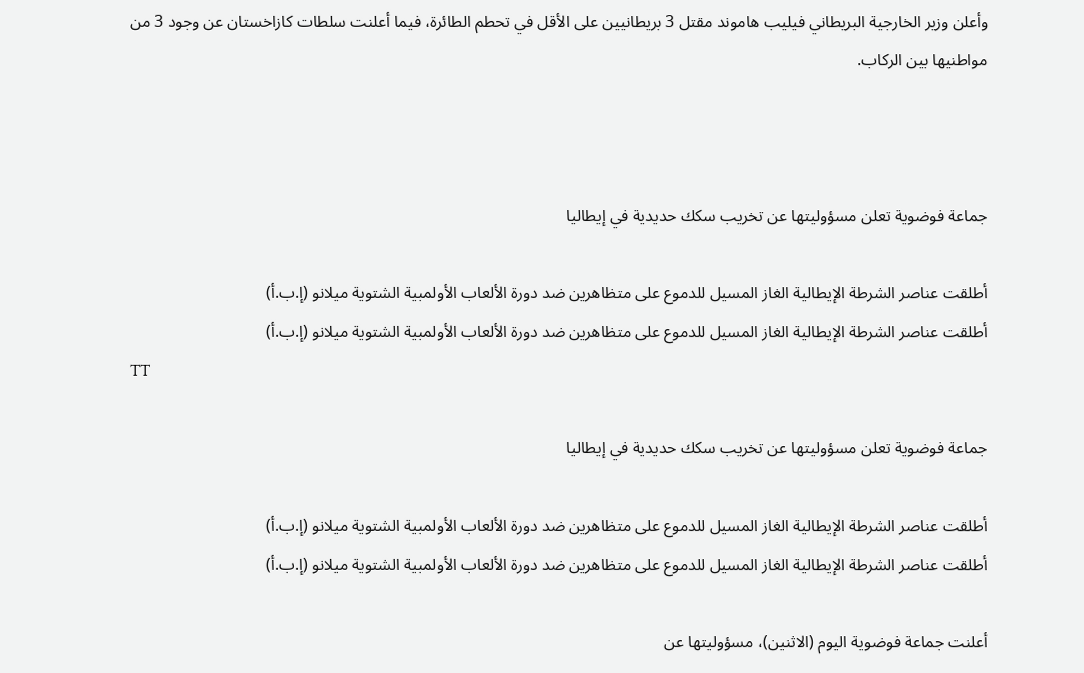وأعلن وزير الخارجية البريطاني فيليب هاموند مقتل 3 بريطانيين على الأقل في تحطم الطائرة، فيما أعلنت سلطات كازاخستان عن وجود 3 من مواطنيها بين الركاب.



جماعة فوضوية تعلن مسؤوليتها عن تخريب سكك حديدية في إيطاليا

أطلقت عناصر الشرطة الإيطالية الغاز المسيل للدموع على متظاهرين ضد دورة الألعاب الأولمبية الشتوية ميلانو (إ.ب.أ)
أطلقت عناصر الشرطة الإيطالية الغاز المسيل للدموع على متظاهرين ضد دورة الألعاب الأولمبية الشتوية ميلانو (إ.ب.أ)
TT

جماعة فوضوية تعلن مسؤوليتها عن تخريب سكك حديدية في إيطاليا

أطلقت عناصر الشرطة الإيطالية الغاز المسيل للدموع على متظاهرين ضد دورة الألعاب الأولمبية الشتوية ميلانو (إ.ب.أ)
أطلقت عناصر الشرطة الإيطالية الغاز المسيل للدموع على متظاهرين ضد دورة الألعاب الأولمبية الشتوية ميلانو (إ.ب.أ)

أعلنت جماعة فوضوية اليوم (الاثنين)، مسؤوليتها عن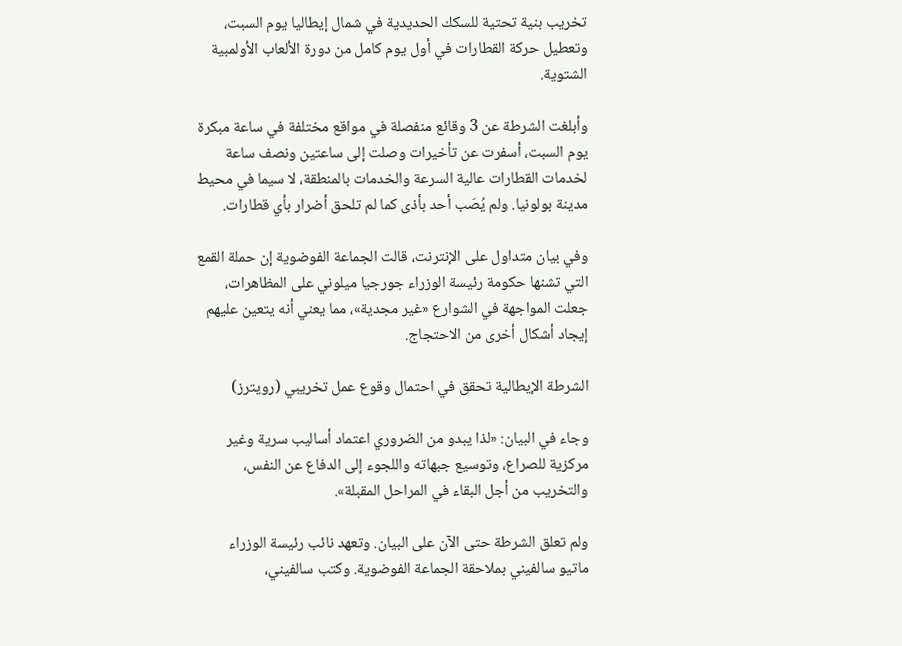تخريب بنية تحتية للسكك الحديدية في شمال إيطاليا يوم السبت، وتعطيل حركة القطارات في أول يوم كامل من دورة الألعاب الأولمبية الشتوية.

وأبلغت الشرطة عن 3 وقائع منفصلة في مواقع مختلفة في ساعة مبكرة يوم السبت، أسفرت عن تأخيرات وصلت إلى ساعتين ونصف ساعة لخدمات القطارات عالية السرعة والخدمات بالمنطقة، لا سيما في محيط مدينة بولونيا. ولم يُصَب أحد بأذى كما لم تلحق أضرار بأي قطارات.

وفي بيان متداول على الإنترنت، قالت الجماعة الفوضوية إن حملة القمع التي تشنها حكومة رئيسة الوزراء جورجيا ميلوني على المظاهرات، جعلت المواجهة في الشوارع «غير مجدية»، مما يعني أنه يتعين عليهم إيجاد أشكال أخرى من الاحتجاج.

الشرطة الإيطالية تحقق في احتمال وقوع عمل تخريبي (رويترز)

وجاء في البيان: «لذا يبدو من الضروري اعتماد أساليب سرية وغير مركزية للصراع، وتوسيع جبهاته واللجوء إلى الدفاع عن النفس، والتخريب من أجل البقاء في المراحل المقبلة».

ولم تعلق الشرطة حتى الآن على البيان. وتعهد نائب رئيسة الوزراء ماتيو سالفيني بملاحقة الجماعة الفوضوية. وكتب سالفيني،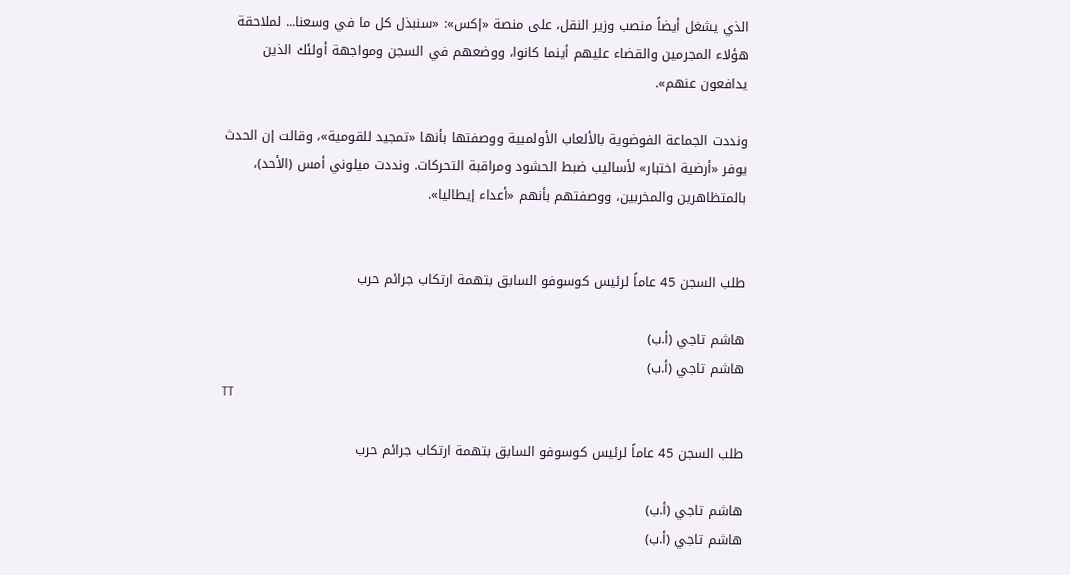الذي يشغل أيضاً منصب وزير النقل، على منصة «إكس»: «سنبذل كل ما في وسعنا... لملاحقة هؤلاء المجرمين والقضاء عليهم أينما كانوا، ووضعهم في السجن ومواجهة أولئك الذين يدافعون عنهم».

ونددت الجماعة الفوضوية بالألعاب الأولمبية ووصفتها بأنها «تمجيد للقومية»، وقالت إن الحدث يوفر «أرضية اختبار» لأساليب ضبط الحشود ومراقبة التحركات. ونددت ميلوني أمس (الأحد)، بالمتظاهرين والمخربين، ووصفتهم بأنهم «أعداء إيطاليا».


طلب السجن 45 عاماً لرئيس كوسوفو السابق بتهمة ارتكاب جرائم حرب

هاشم تاجي (أ.ب)
هاشم تاجي (أ.ب)
TT

طلب السجن 45 عاماً لرئيس كوسوفو السابق بتهمة ارتكاب جرائم حرب

هاشم تاجي (أ.ب)
هاشم تاجي (أ.ب)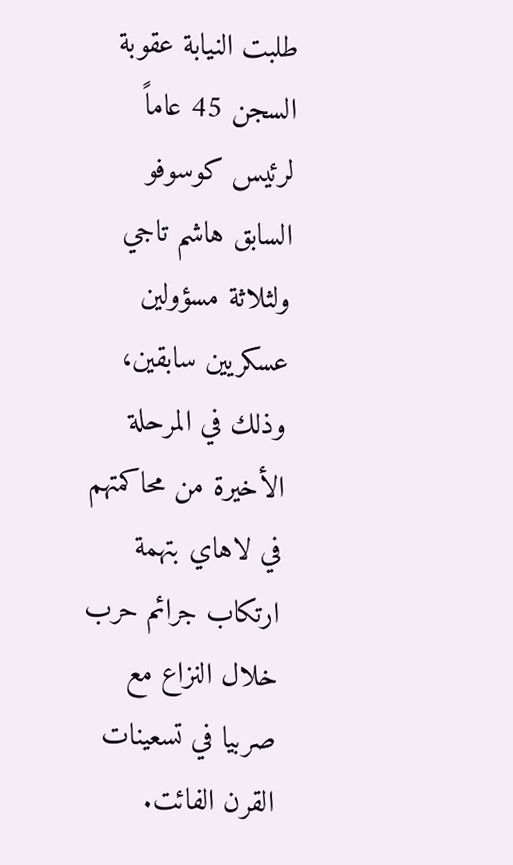طلبت النيابة عقوبة السجن 45 عاماً لرئيس كوسوفو السابق هاشم تاجي ولثلاثة مسؤولين عسكريين سابقين، وذلك في المرحلة الأخيرة من محاكمتهم في لاهاي بتهمة ارتكاب جرائم حرب خلال النزاع مع صربيا في تسعينات القرن الفائت.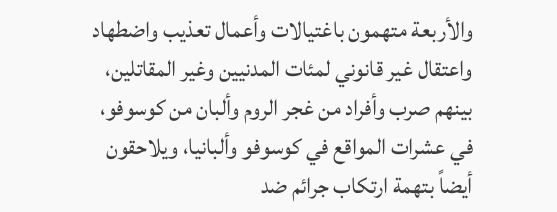والأربعة متهمون باغتيالات وأعمال تعذيب واضطهاد واعتقال غير قانوني لمئات المدنيين وغير المقاتلين، بينهم صرب وأفراد من غجر الروم وألبان من كوسوفو، في عشرات المواقع في كوسوفو وألبانيا، ويلاحقون أيضاً بتهمة ارتكاب جرائم ضد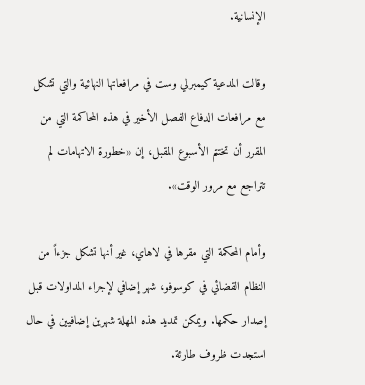الإنسانية.

وقالت المدعية كيمبرلي وست في مرافعاتها النهائية والتي تشكل مع مرافعات الدفاع الفصل الأخير في هذه المحاكمة التي من المقرر أن تختتم الأسبوع المقبل، إن «خطورة الاتهامات لم تتراجع مع مرور الوقت».

وأمام المحكمة التي مقرها في لاهاي، غير أنها تشكل جزءاً من النظام القضائي في كوسوفو، شهر إضافي لإجراء المداولات قبل إصدار حكمها. ويمكن تمديد هذه المهلة شهرين إضافيين في حال استجدت ظروف طارئة.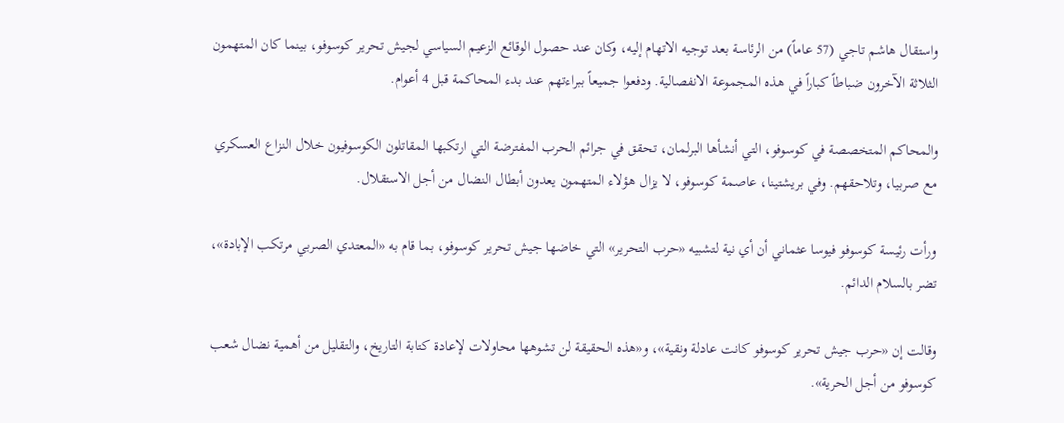واستقال هاشم تاجي (57 عاماً) من الرئاسة بعد توجيه الاتهام إليه، وكان عند حصول الوقائع الزعيم السياسي لجيش تحرير كوسوفو، بينما كان المتهمون الثلاثة الآخرون ضباطاً كباراً في هذه المجموعة الانفصالية. ودفعوا جميعاً ببراءتهم عند بدء المحاكمة قبل 4 أعوام.

والمحاكم المتخصصة في كوسوفو، التي أنشأها البرلمان، تحقق في جرائم الحرب المفترضة التي ارتكبها المقاتلون الكوسوفيون خلال النزاع العسكري مع صربيا، وتلاحقهم. وفي بريشتينا، عاصمة كوسوفو، لا يزال هؤلاء المتهمون يعدون أبطال النضال من أجل الاستقلال.

ورأت رئيسة كوسوفو فيوسا عثماني أن أي نية لتشبيه «حرب التحرير» التي خاضها جيش تحرير كوسوفو، بما قام به «المعتدي الصربي مرتكب الإبادة»، تضر بالسلام الدائم.

وقالت إن «حرب جيش تحرير كوسوفو كانت عادلة ونقية»، و«هذه الحقيقة لن تشوهها محاولات لإعادة كتابة التاريخ، والتقليل من أهمية نضال شعب كوسوفو من أجل الحرية».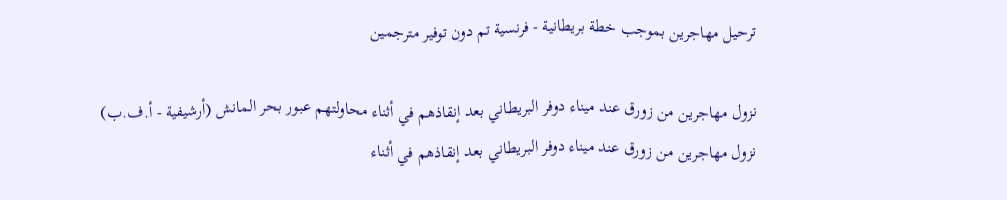ترحيل مهاجرين بموجب خطة بريطانية - فرنسية تم دون توفير مترجمين

نزول مهاجرين من زورق عند ميناء دوفر البريطاني بعد إنقاذهم في أثناء محاولتهم عبور بحر المانش (أرشيفية - أ.ف.ب)
نزول مهاجرين من زورق عند ميناء دوفر البريطاني بعد إنقاذهم في أثناء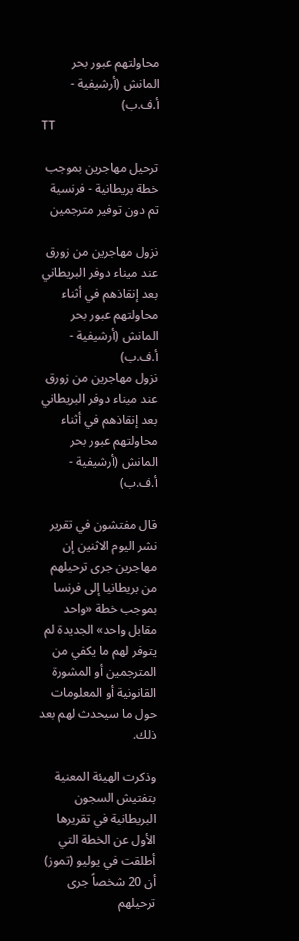محاولتهم عبور بحر المانش (أرشيفية - أ.ف.ب)
TT

ترحيل مهاجرين بموجب خطة بريطانية - فرنسية تم دون توفير مترجمين

نزول مهاجرين من زورق عند ميناء دوفر البريطاني بعد إنقاذهم في أثناء محاولتهم عبور بحر المانش (أرشيفية - أ.ف.ب)
نزول مهاجرين من زورق عند ميناء دوفر البريطاني بعد إنقاذهم في أثناء محاولتهم عبور بحر المانش (أرشيفية - أ.ف.ب)

قال مفتشون في تقرير نشر اليوم الاثنين إن مهاجرين جرى ترحيلهم من بريطانيا إلى فرنسا بموجب خطة «واحد مقابل واحد» الجديدة لم يتوفر لهم ما يكفي من المترجمين أو المشورة القانونية أو المعلومات حول ما سيحدث لهم بعد ذلك.

وذكرت الهيئة المعنية بتفتيش السجون البريطانية في تقريرها الأول عن الخطة التي أطلقت في يوليو (تموز) أن 20 شخصاً جرى ترحيلهم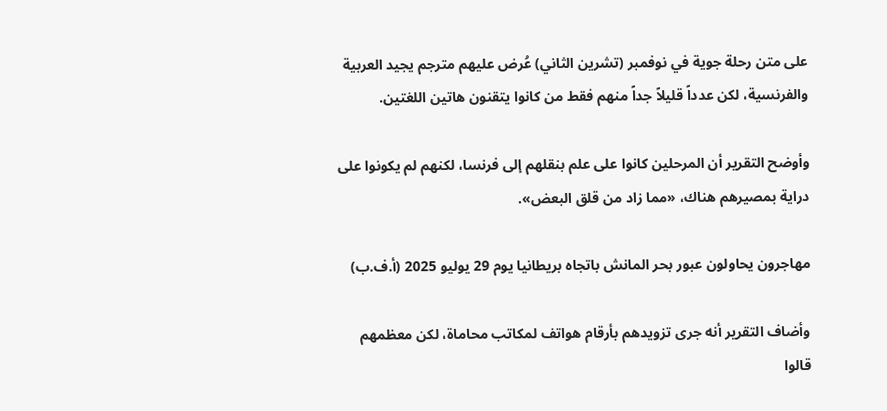على متن رحلة جوية في نوفمبر (تشرين الثاني) عُرض عليهم مترجم يجيد العربية والفرنسية، لكن عدداً قليلاً جداً منهم فقط من كانوا يتقنون هاتين اللغتين.

وأوضح التقرير أن المرحلين كانوا على علم بنقلهم إلى فرنسا، لكنهم لم يكونوا على دراية بمصيرهم هناك، «مما زاد من قلق البعض».

مهاجرون يحاولون عبور بحر المانش باتجاه بريطانيا يوم 29 يوليو 2025 (أ.ف.ب)

وأضاف التقرير أنه جرى تزويدهم بأرقام هواتف لمكاتب محاماة، لكن معظمهم قالوا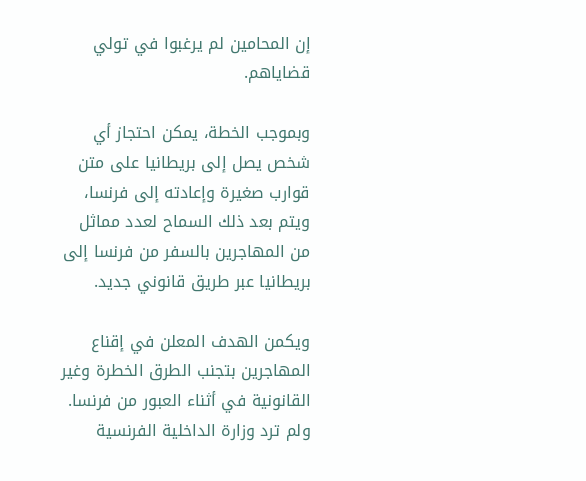إن المحامين لم يرغبوا في تولي قضاياهم.

وبموجب الخطة، يمكن احتجاز أي شخص يصل إلى بريطانيا على متن قوارب صغيرة وإعادته إلى فرنسا، ويتم بعد ذلك السماح لعدد مماثل من المهاجرين بالسفر من فرنسا إلى بريطانيا عبر طريق قانوني جديد.

ويكمن الهدف المعلن في إقناع المهاجرين بتجنب الطرق الخطرة وغير القانونية في أثناء العبور من فرنسا. ولم ترد وزارة الداخلية الفرنسية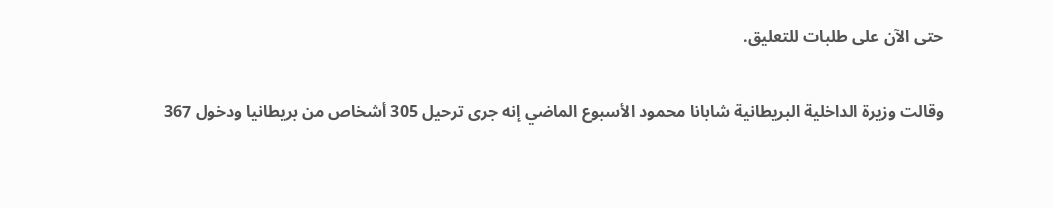حتى الآن على طلبات للتعليق.

وقالت وزيرة الداخلية البريطانية شابانا محمود الأسبوع الماضي إنه جرى ترحيل 305 أشخاص من بريطانيا ودخول 367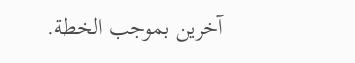آخرين بموجب الخطة.